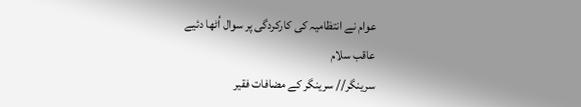عوام نے انتظامیہ کی کارکردگی پر سوال اُٹھا دئیے
عاقب سلام
سرینگر// سرینگر کے مضافات فقیر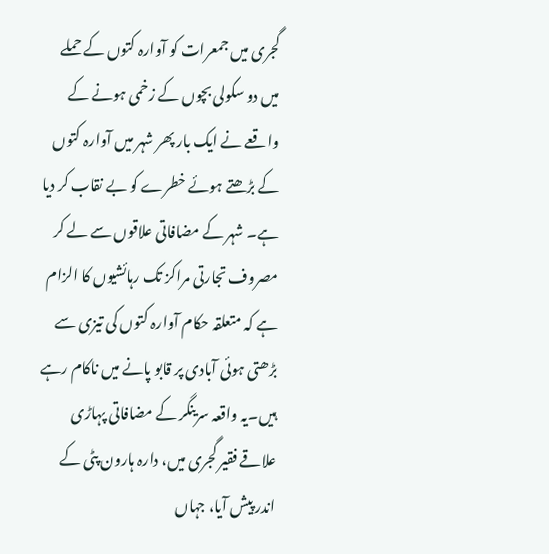گجری میں جمعرات کو آوارہ کتوں کے حملے میں دو سکولی بچوں کے زخمی ہونے کے واقعے نے ایک بار پھر شہر میں آوارہ کتوں کے بڑھتے ہوئے خطرے کو بے نقاب کر دیا ہے۔ شہر کے مضافاتی علاقوں سے لے کر مصروف تجارتی مراکز تک رہائشیوں کا الزام ہے کہ متعلقہ حکام آوارہ کتوں کی تیزی سے بڑھتی ہوئی آبادی پر قابو پانے میں ناکام رہے ہیں۔یہ واقعہ سرینگر کے مضافاتی پہاڑی علاقے فقیر گجری میں، دارہ ہارون پٹی کے اندر پیش آیا، جہاں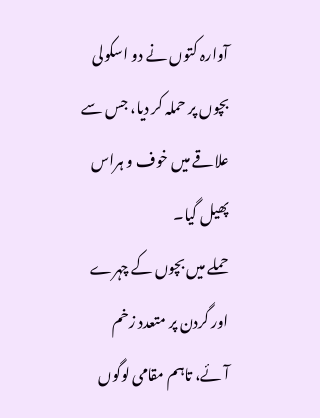آوارہ کتوں نے دو اسکولی بچوں پر حملہ کر دیا، جس سے علاقے میں خوف و ہراس پھیل گیا۔
حملے میں بچوں کے چہرے اور گردن پر متعدد زخم آئے، تاہم مقامی لوگوں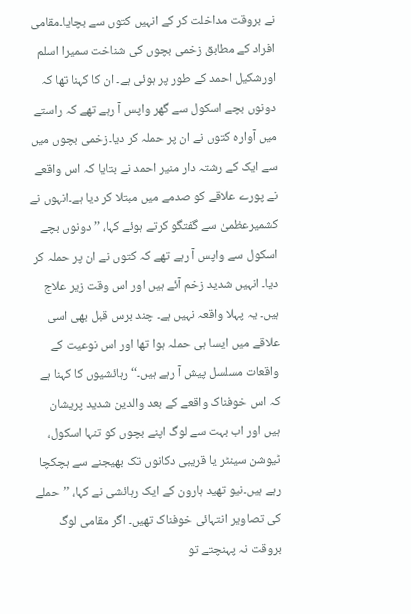نے بروقت مداخلت کر کے انہیں کتوں سے بچایا۔مقامی افراد کے مطابق زخمی بچوں کی شناخت سمیرا اسلم اورشکیل احمد کے طور پر ہوئی ہے۔ ان کا کہنا تھا کہ دونوں بچے اسکول سے گھر واپس آ رہے تھے کہ راستے میں آوارہ کتوں نے ان پر حملہ کر دیا۔زخمی بچوں میں سے ایک کے رشتہ دار منیر احمد نے بتایا کہ اس واقعے نے پورے علاقے کو صدمے میں مبتلا کر دیا ہے۔انہوں نے کشمیرعظمیٰ سے گفتگو کرتے ہوئے کہا، ’’دونوں بچے اسکول سے واپس آ رہے تھے کہ کتوں نے ان پر حملہ کر دیا۔ انہیں شدید زخم آئے ہیں اور اس وقت زیر علاج ہیں۔ یہ پہلا واقعہ نہیں ہے۔ چند برس قبل بھی اسی علاقے میں ایسا ہی حملہ ہوا تھا اور اس نوعیت کے واقعات مسلسل پیش آ رہے ہیں۔‘‘رہائشیوں کا کہنا ہے کہ اس خوفناک واقعے کے بعد والدین شدید پریشان ہیں اور اب بہت سے لوگ اپنے بچوں کو تنہا اسکول، ٹیوشن سینٹر یا قریبی دکانوں تک بھیجنے سے ہچکچا رہے ہیں۔نیو تھید ہارون کے ایک رہائشی نے کہا، ’’حملے کی تصاویر انتہائی خوفناک تھیں۔ اگر مقامی لوگ بروقت نہ پہنچتے تو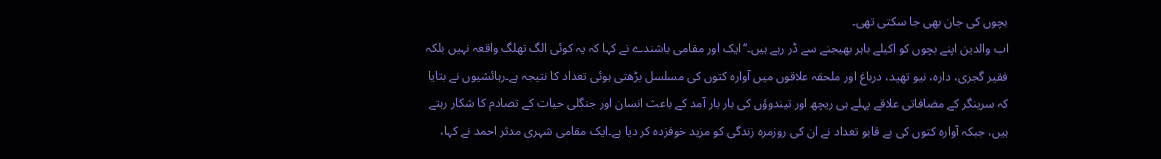بچوں کی جان بھی جا سکتی تھی۔
اب والدین اپنے بچوں کو اکیلے باہر بھیجنے سے ڈر رہے ہیں۔‘‘ایک اور مقامی باشندے نے کہا کہ یہ کوئی الگ تھلگ واقعہ نہیں بلکہ فقیر گجری، دارہ، نیو تھید، درباغ اور ملحقہ علاقوں میں آوارہ کتوں کی مسلسل بڑھتی ہوئی تعداد کا نتیجہ ہے۔رہائشیوں نے بتایا کہ سرینگر کے مضافاتی علاقے پہلے ہی ریچھ اور تیندوؤں کی بار بار آمد کے باعث انسان اور جنگلی حیات کے تصادم کا شکار رہتے ہیں، جبکہ آوارہ کتوں کی بے قابو تعداد نے ان کی روزمرہ زندگی کو مزید خوفزدہ کر دیا ہے۔ایک مقامی شہری مدثر احمد نے کہا،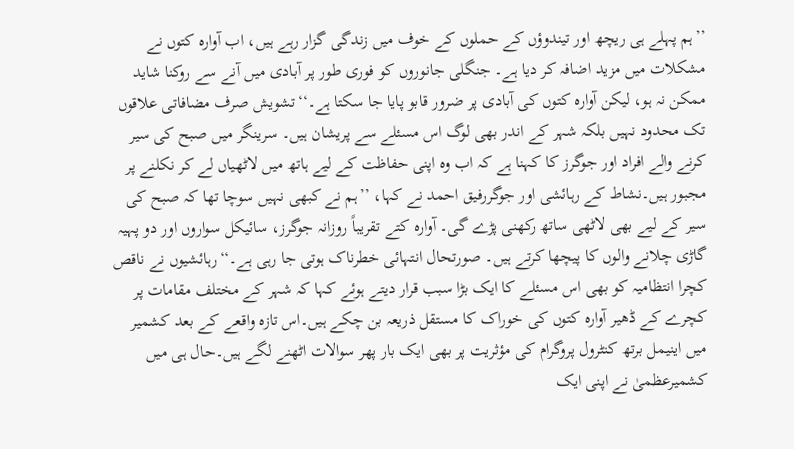’’ہم پہلے ہی ریچھ اور تیندوؤں کے حملوں کے خوف میں زندگی گزار رہے ہیں، اب آوارہ کتوں نے مشکلات میں مزید اضافہ کر دیا ہے۔ جنگلی جانوروں کو فوری طور پر آبادی میں آنے سے روکنا شاید ممکن نہ ہو، لیکن آوارہ کتوں کی آبادی پر ضرور قابو پایا جا سکتا ہے۔‘‘تشویش صرف مضافاتی علاقوں تک محدود نہیں بلکہ شہر کے اندر بھی لوگ اس مسئلے سے پریشان ہیں۔ سرینگر میں صبح کی سیر کرنے والے افراد اور جوگرز کا کہنا ہے کہ اب وہ اپنی حفاظت کے لیے ہاتھ میں لاٹھیاں لے کر نکلنے پر مجبور ہیں۔نشاط کے رہائشی اور جوگررفیق احمد نے کہا، ’’ہم نے کبھی نہیں سوچا تھا کہ صبح کی سیر کے لیے بھی لاٹھی ساتھ رکھنی پڑے گی۔ آوارہ کتے تقریباً روزانہ جوگرز، سائیکل سواروں اور دو پہیہ گاڑی چلانے والوں کا پیچھا کرتے ہیں۔ صورتحال انتہائی خطرناک ہوتی جا رہی ہے۔‘‘رہائشیوں نے ناقص کچرا انتظامیہ کو بھی اس مسئلے کا ایک بڑا سبب قرار دیتے ہوئے کہا کہ شہر کے مختلف مقامات پر کچرے کے ڈھیر آوارہ کتوں کی خوراک کا مستقل ذریعہ بن چکے ہیں۔اس تازہ واقعے کے بعد کشمیر میں اینیمل برتھ کنٹرول پروگرام کی مؤثریت پر بھی ایک بار پھر سوالات اٹھنے لگے ہیں۔حال ہی میں کشمیرعظمیٰ نے اپنی ایک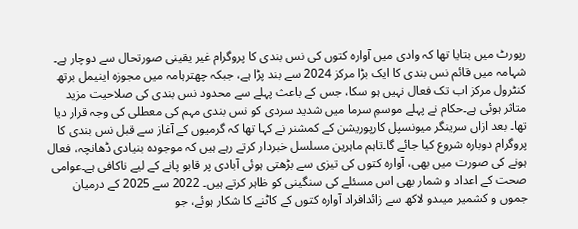رپورٹ میں بتایا تھا کہ وادی میں آوارہ کتوں کی نس بندی کا پروگرام غیر یقینی صورتحال سے دوچار ہے۔
شہامہ میں قائم نس بندی کا ایک بڑا مرکز 2024 سے بند پڑا ہے، جبکہ چھترہامہ میں مجوزہ اینیمل برتھ کنٹرول مرکز اب تک فعال نہیں ہو سکا، جس کے باعث پہلے سے محدود نس بندی کی صلاحیت مزید متاثر ہوئی ہے۔حکام نے پہلے موسمِ سرما میں شدید سردی کو نس بندی مہم کی معطلی کی وجہ قرار دیا تھا۔ بعد ازاں سرینگر میونسپل کارپوریشن کے کمشنر نے کہا تھا کہ گرمیوں کے آغاز سے قبل نس بندی کا پروگرام دوبارہ شروع کیا جائے گا۔تاہم ماہرین مسلسل خبردار کرتے رہے ہیں کہ موجودہ بنیادی ڈھانچہ، فعال ہونے کی صورت میں بھی، آوارہ کتوں کی تیزی سے بڑھتی ہوئی آبادی پر قابو پانے کے لیے ناکافی ہے۔عوامی صحت کے اعداد و شمار بھی اس مسئلے کی سنگینی کو ظاہر کرتے ہیں۔ 2022 سے 2025 کے درمیان جموں و کشمیر میںدو لاکھ سے زائدافراد آوارہ کتوں کے کاٹنے کا شکار ہوئے، جو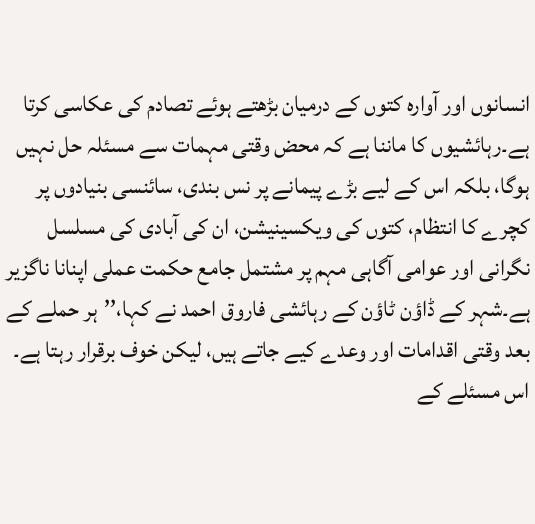انسانوں اور آوارہ کتوں کے درمیان بڑھتے ہوئے تصادم کی عکاسی کرتا ہے۔رہائشیوں کا ماننا ہے کہ محض وقتی مہمات سے مسئلہ حل نہیں ہوگا، بلکہ اس کے لیے بڑے پیمانے پر نس بندی، سائنسی بنیادوں پر کچرے کا انتظام، کتوں کی ویکسینیشن، ان کی آبادی کی مسلسل نگرانی اور عوامی آگاہی مہم پر مشتمل جامع حکمت عملی اپنانا ناگزیر ہے۔شہر کے ڈاؤن ٹاؤن کے رہائشی فاروق احمد نے کہا،’’ہر حملے کے بعد وقتی اقدامات اور وعدے کیے جاتے ہیں، لیکن خوف برقرار رہتا ہے۔ اس مسئلے کے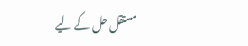مستقل حل کے لیے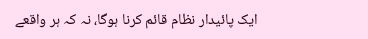ایک پائیدار نظام قائم کرنا ہوگا، نہ کہ ہر واقعے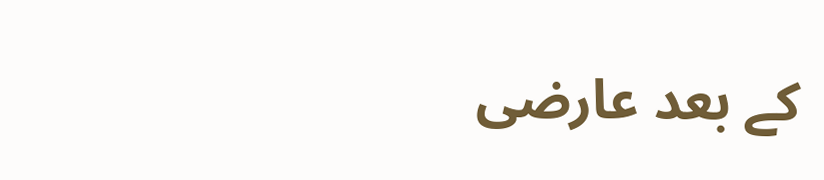کے بعد عارضی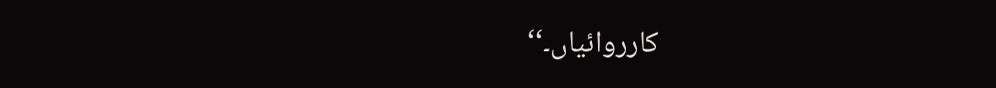کارروائیاں۔‘‘